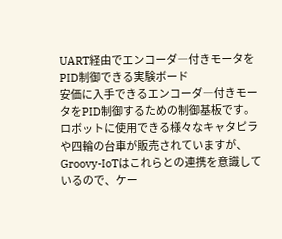UART経由でエンコーダ―付きモータをPID制御できる実験ボード
安価に入手できるエンコーダ―付きモータをPID制御するための制御基板です。ロボットに使用できる様々なキャタピラや四輪の台車が販売されていますが、Groovy-IoTはこれらとの連携を意識しているので、ケー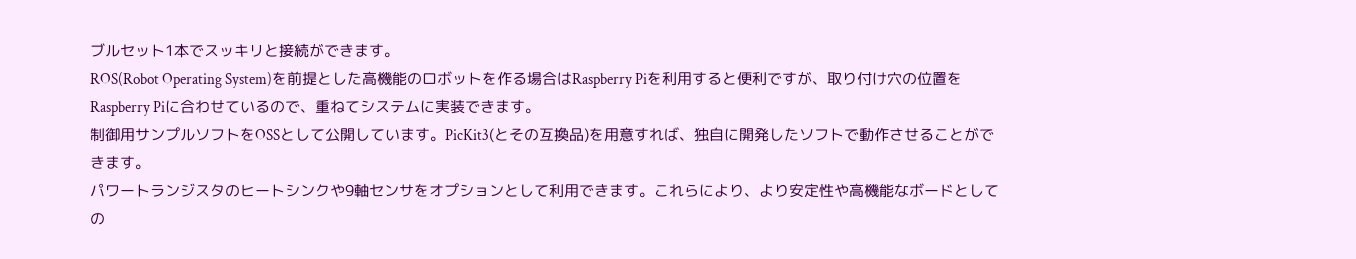ブルセット1本でスッキリと接続ができます。
ROS(Robot Operating System)を前提とした高機能のロボットを作る場合はRaspberry Piを利用すると便利ですが、取り付け穴の位置をRaspberry Piに合わせているので、重ねてシステムに実装できます。
制御用サンプルソフトをOSSとして公開しています。PicKit3(とその互換品)を用意すれば、独自に開発したソフトで動作させることができます。
パワートランジスタのヒートシンクや9軸センサをオプションとして利用できます。これらにより、より安定性や高機能なボードとしての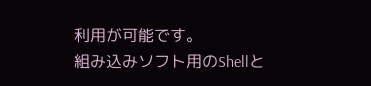利用が可能です。
組み込みソフト用のShellと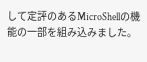して定評のあるMicroShellの機能の一部を組み込みました。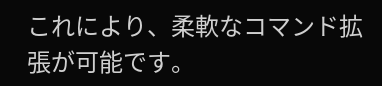これにより、柔軟なコマンド拡張が可能です。